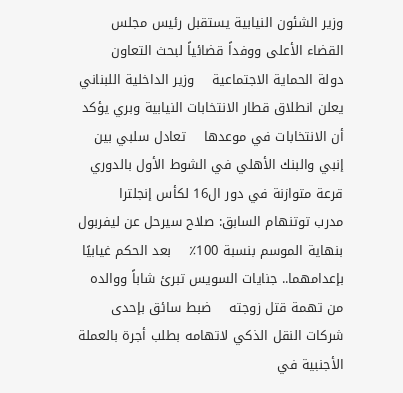وزير الشئون النيابية يستقبل رئيس مجلس القضاء الأعلى ووفداً قضائياً لبحث التعاون    دولة الحماية الاجتماعية    وزير الداخلية اللبناني يعلن انطلاق قطار الانتخابات النيابية وبري يؤكد أن الانتخابات في موعدها    تعادل سلبي بين إنبي والبنك الأهلي في الشوط الأول بالدوري    قرعة متوازنة في دور ال16 لكأس إنجلترا    مدرب توتنهام السابق: صلاح سيرحل عن ليفربول بنهاية الموسم بنسبة 100٪    بعد الحكم غيابيًا بإعدامهما.. جنايات السويس تبرئ شاباً ووالده من تهمة قتل زوجته    ضبط سائق بإحدى شركات النقل الذكي لاتهامه بطلب أجرة بالعملة الأجنبية في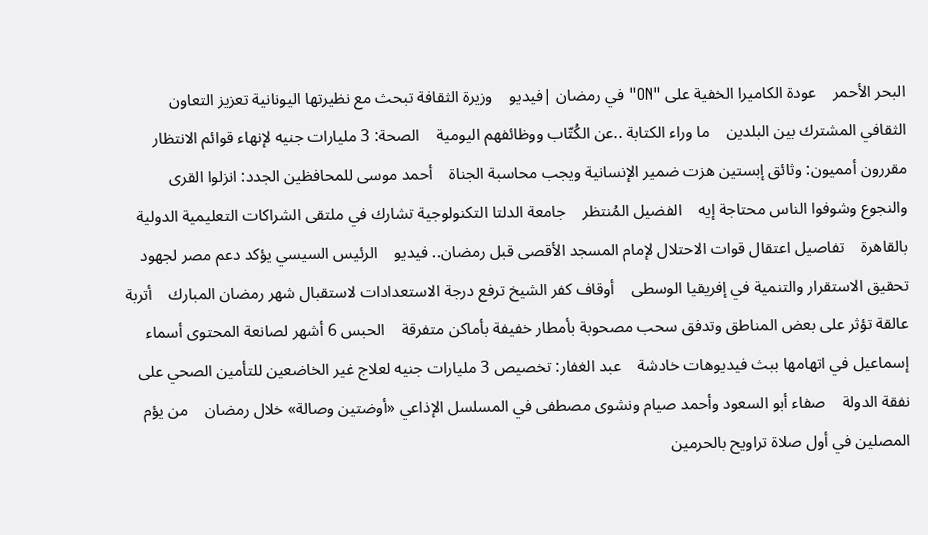البحر الأحمر    عودة الكاميرا الخفية على "ON" في رمضان |فيديو    وزيرة الثقافة تبحث مع نظيرتها اليونانية تعزيز التعاون الثقافي المشترك بين البلدين    ما وراء الكتابة ..عن الكُتّاب ووظائفهم اليومية    الصحة: 3 مليارات جنيه لإنهاء قوائم الانتظار    مقررون أمميون: وثائق إبستين هزت ضمير الإنسانية ويجب محاسبة الجناة    أحمد موسى للمحافظين الجدد: انزلوا القرى والنجوع وشوفوا الناس محتاجة إيه    الفضيل المُنتظر    جامعة الدلتا التكنولوجية تشارك في ملتقى الشراكات التعليمية الدولية بالقاهرة    تفاصيل اعتقال قوات الاحتلال لإمام المسجد الأقصى قبل رمضان.. فيديو    الرئيس السيسي يؤكد دعم مصر لجهود تحقيق الاستقرار والتنمية في إفريقيا الوسطى    أوقاف كفر الشيخ ترفع درجة الاستعدادات لاستقبال شهر رمضان المبارك    أتربة عالقة تؤثر على بعض المناطق وتدفق سحب مصحوبة بأمطار خفيفة بأماكن متفرقة    الحبس 6 أشهر لصانعة المحتوى أسماء إسماعيل في اتهامها ببث فيديوهات خادشة    عبد الغفار: تخصيص 3 مليارات جنيه لعلاج غير الخاضعين للتأمين الصحي على نفقة الدولة    صفاء أبو السعود وأحمد صيام ونشوى مصطفى في المسلسل الإذاعي «أوضتين وصالة» خلال رمضان    من يؤم المصلين في أول صلاة تراويح بالحرمين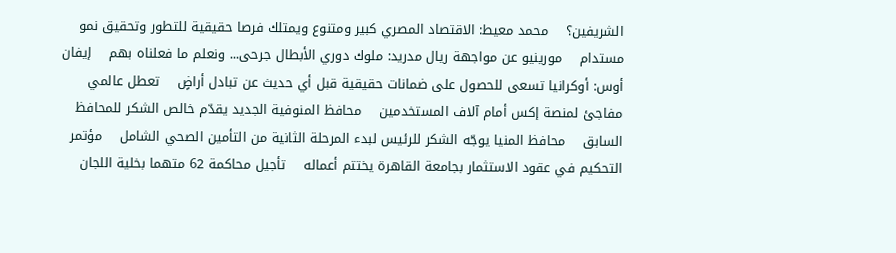الشريفين؟    محمد معيط: الاقتصاد المصري كبير ومتنوع ويمتلك فرصا حقيقية للتطور وتحقيق نمو مستدام    مورينيو عن مواجهة ريال مدريد: ملوك دوري الأبطال جرحى... ونعلم ما فعلناه بهم    إيفان أوس: أوكرانيا تسعى للحصول على ضمانات حقيقية قبل أي حديث عن تبادل أراضٍ    تعطل عالمي مفاجئ لمنصة إكس أمام آلاف المستخدمين    محافظ المنوفية الجديد يقدّم خالص الشكر للمحافظ السابق    محافظ المنيا يوجّه الشكر للرئيس لبدء المرحلة الثانية من التأمين الصحي الشامل    مؤتمر التحكيم في عقود الاستثمار بجامعة القاهرة يختتم أعماله    تأجيل محاكمة 62 متهما بخلية اللجان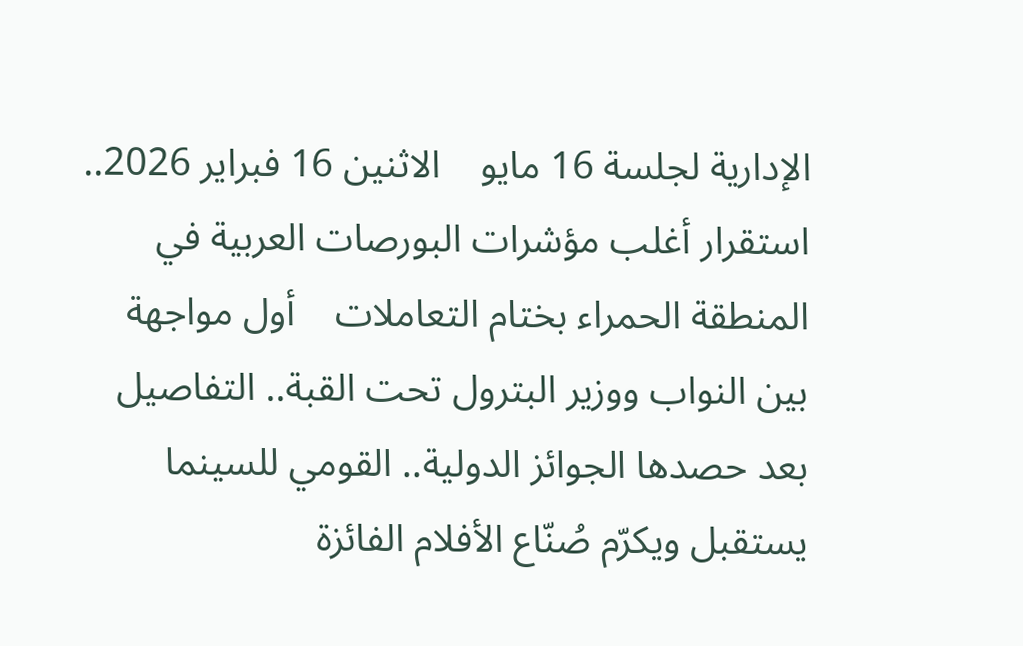الإدارية لجلسة 16 مايو    الاثنين 16 فبراير 2026.. استقرار أغلب مؤشرات البورصات العربية في المنطقة الحمراء بختام التعاملات    أول مواجهة بين النواب ووزير البترول تحت القبة.. التفاصيل    بعد حصدها الجوائز الدولية.. القومي للسينما يستقبل ويكرّم صُنّاع الأفلام الفائزة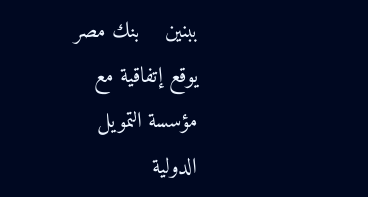ببنين    بنك مصر يوقع إتفاقية مع مؤسسة التمويل الدولية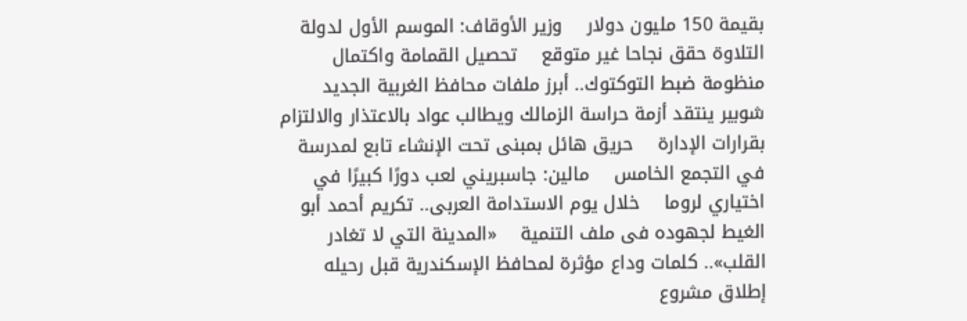بقيمة 150 مليون دولار    وزير الأوقاف: الموسم الأول لدولة التلاوة حقق نجاحا غير متوقع    تحصيل القمامة واكتمال منظومة ضبط التوكتوك.. أبرز ملفات محافظ الغربية الجديد    شوبير ينتقد أزمة حراسة الزمالك ويطالب عواد بالاعتذار والالتزام بقرارات الإدارة    حريق هائل بمبنى تحت الإنشاء تابع لمدرسة في التجمع الخامس    مالين: جاسبريني لعب دورًا كبيرًا في اختياري لروما    خلال يوم الاستدامة العربى.. تكريم أحمد أبو الغيط لجهوده فى ملف التنمية    «المدينة التي لا تغادر القلب».. كلمات وداع مؤثرة لمحافظ الإسكندرية قبل رحيله    إطلاق مشروع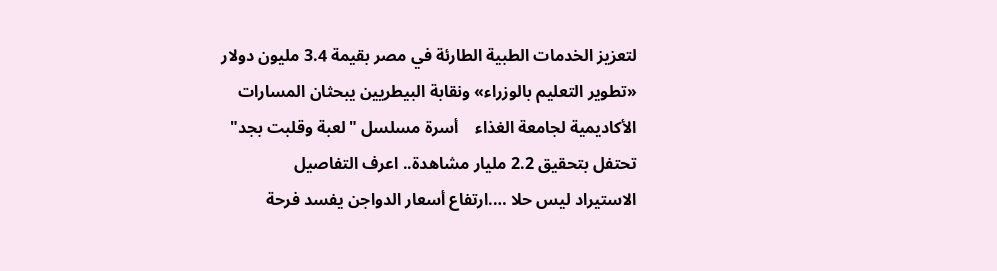لتعزيز الخدمات الطبية الطارئة في مصر بقيمة 3.4 مليون دولار    «تطوير التعليم بالوزراء» ونقابة البيطريين يبحثان المسارات الأكاديمية لجامعة الغذاء    أسرة مسلسل "لعبة وقلبت بجد" تحتفل بتحقيق 2.2 مليار مشاهدة.. اعرف التفاصيل    الاستيراد ليس حلا ….ارتفاع أسعار الدواجن يفسد فرحة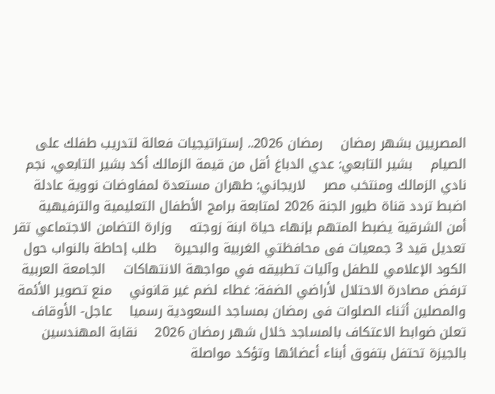المصريين بشهر رمضان    رمضان 2026.. إستراتيجيات فعالة لتدريب طفلك على الصيام    بشير التابعي: عدي الدباغ أقل من قيمة الزمالك أكد بشير التابعي، نجم نادي الزمالك ومنتخب مصر    لاريجاني: طهران مستعدة لمفاوضات نووية عادلة    اضبط تردد قناة طيور الجنة 2026 لمتابعة برامج الأطفال التعليمية والترفيهية    أمن الشرقية يضبط المتهم بإنهاء حياة ابنة زوجته    وزارة التضامن الاجتماعي تقر تعديل قيد 3 جمعيات فى محافظتي الغربية والبحيرة    طلب إحاطة بالنواب حول الكود الإعلامي للطفل وآليات تطبيقه في مواجهة الانتهاكات    الجامعة العربية ترفض مصادرة الاحتلال لأراضي الضفة: غطاء لضم غير قانوني    منع تصوير الأئمة والمصلين أثناء الصلوات فى رمضان بمساجد السعودية رسميا    عاجل- الأوقاف تعلن ضوابط الاعتكاف بالمساجد خلال شهر رمضان 2026    نقابة المهندسين بالجيزة تحتفل بتفوق أبناء أعضائها وتؤكد مواصلة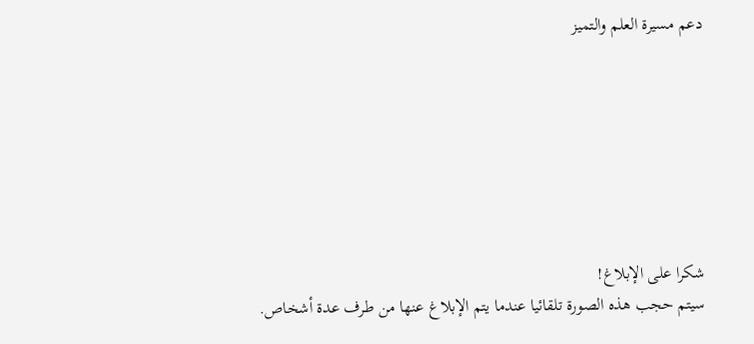دعم مسيرة العلم والتميز







شكرا على الإبلاغ!
سيتم حجب هذه الصورة تلقائيا عندما يتم الإبلاغ عنها من طرف عدة أشخاص.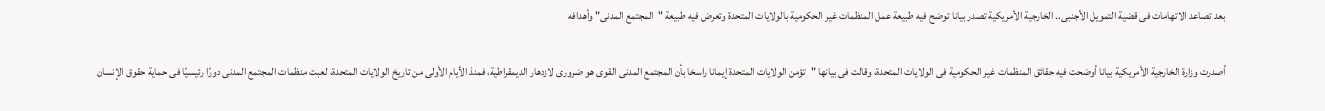بعد تصاعد الاتهامات فى قضية التمويل الأجنبى.. الخارجية الأمريكية تصدر بيانا توضح فيه طبيعة عمل المنظمات غير الحكومية بالولايات المتحدة وتعرض فيه طبيعة "المجتمع المدنى" وأهدافه

أصدرت وزارة الخارجية الأمريكية بيانا أوضحت فيه حقائق المنظمات غير الحكومية فى الولايات المتحدة، وقالت فى بيانها "تؤمن الولايات المتحدة إيمانا راسخا بأن المجتمع المدنى القوى هو ضرورى لازدهار الديمقراطية، فمنذ الأيام الأولى من تاريخ الولايات المتحدة، لعبت منظمات المجتمع المدنى دورًا رئيسيًا فى حماية حقوق الإنسان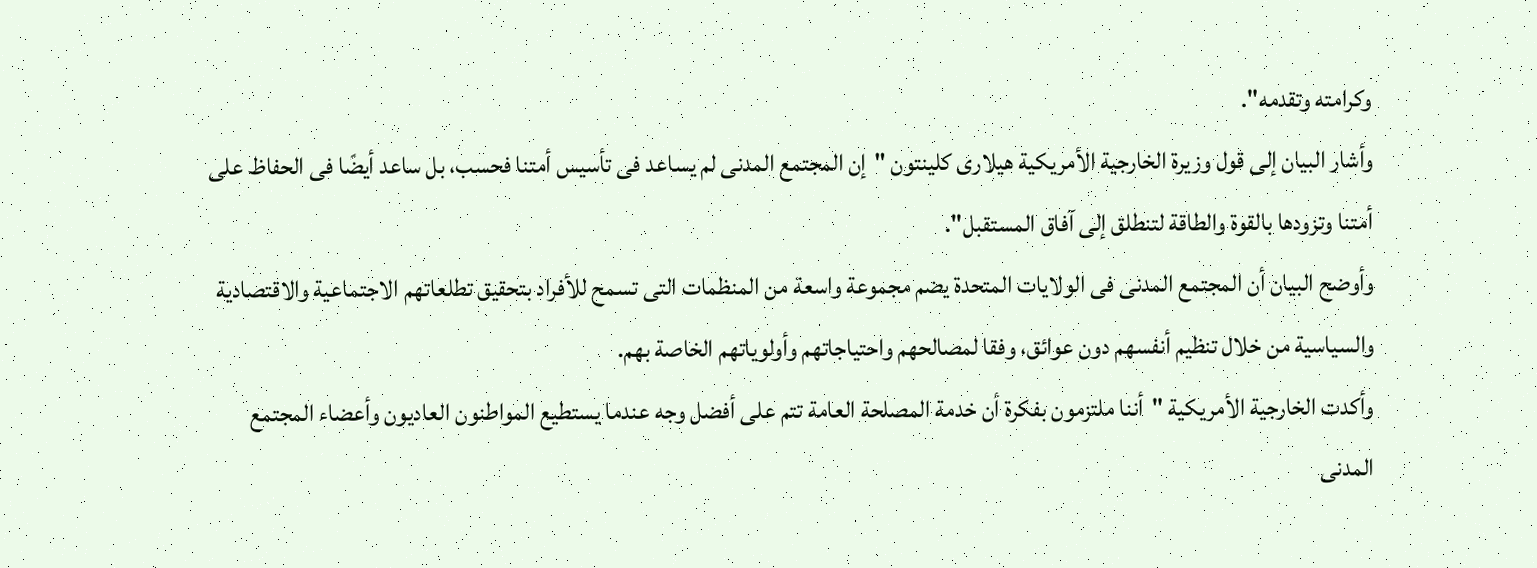وكرامته وتقدمه".
وأشار البيان إلى قول وزيرة الخارجية الأمريكية هيلارى كلينتون "إن المجتمع المدنى لم يساعد فى تأسيس أمتنا فحسب، بل ساعد أيضًا فى الحفاظ على أمتنا وتزودها بالقوة والطاقة لتنطلق إلى آفاق المستقبل".
وأوضح البيان أن المجتمع المدنى فى الولايات المتحدة يضم مجموعة واسعة من المنظمات التى تسمح للأفراد بتحقيق تطلعاتهم الاجتماعية والاقتصادية والسياسية من خلال تنظيم أنفسهم دون عوائق، وفقا لمصالحهم واحتياجاتهم وأولوياتهم الخاصة بهم.
وأكدت الخارجية الأمريكية "أننا ملتزمون بفكرة أن خدمة المصلحة العامة تتم على أفضل وجه عندما يستطيع المواطنون العاديون وأعضاء المجتمع المدنى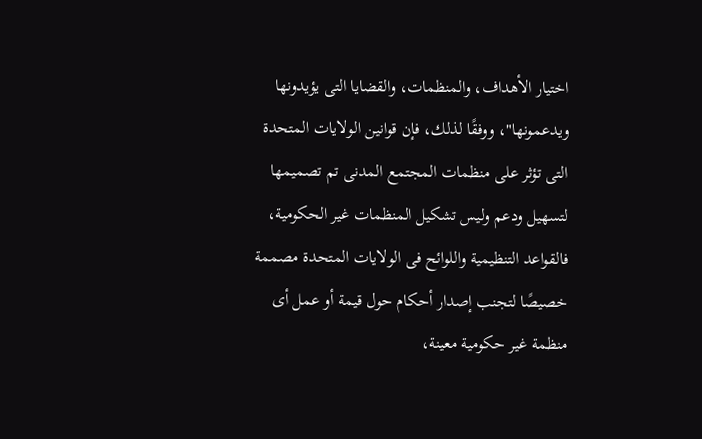اختيار الأهداف، والمنظمات، والقضايا التى يؤيدونها ويدعمونها"، ووفقًا لذلك، فإن قوانين الولايات المتحدة التى تؤثر على منظمات المجتمع المدنى تم تصميمها لتسهيل ودعم وليس تشكيل المنظمات غير الحكومية، فالقواعد التنظيمية واللوائح فى الولايات المتحدة مصممة خصيصًا لتجنب إصدار أحكام حول قيمة أو عمل أى منظمة غير حكومية معينة،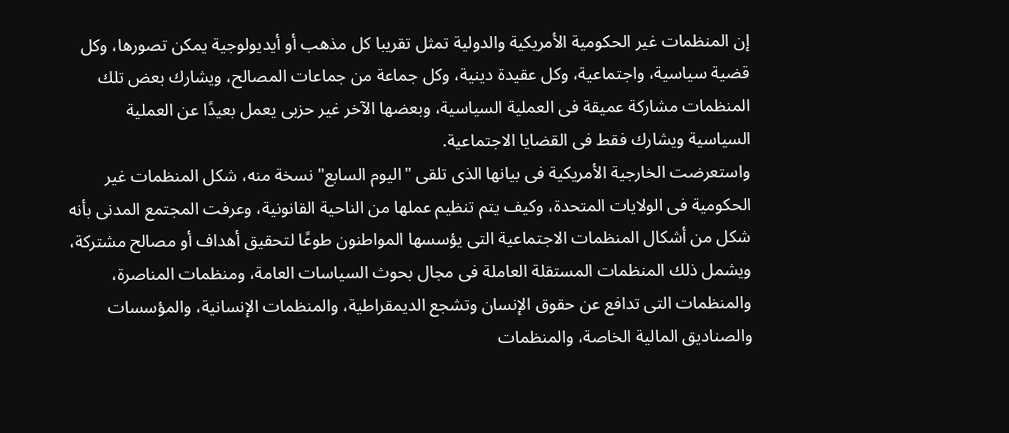إن المنظمات غير الحكومية الأمريكية والدولية تمثل تقريبا كل مذهب أو أيديولوجية يمكن تصورها، وكل قضية سياسية، واجتماعية، وكل عقيدة دينية، وكل جماعة من جماعات المصالح، ويشارك بعض تلك المنظمات مشاركة عميقة فى العملية السياسية، وبعضها الآخر غير حزبى يعمل بعيدًا عن العملية السياسية ويشارك فقط فى القضايا الاجتماعية.
واستعرضت الخارجية الأمريكية فى بيانها الذى تلقى "اليوم السابع" نسخة منه، شكل المنظمات غير الحكومية فى الولايات المتحدة، وكيف يتم تنظيم عملها من الناحية القانونية، وعرفت المجتمع المدنى بأنه شكل من أشكال المنظمات الاجتماعية التى يؤسسها المواطنون طوعًا لتحقيق أهداف أو مصالح مشتركة، ويشمل ذلك المنظمات المستقلة العاملة فى مجال بحوث السياسات العامة، ومنظمات المناصرة، والمنظمات التى تدافع عن حقوق الإنسان وتشجع الديمقراطية، والمنظمات الإنسانية، والمؤسسات والصناديق المالية الخاصة، والمنظمات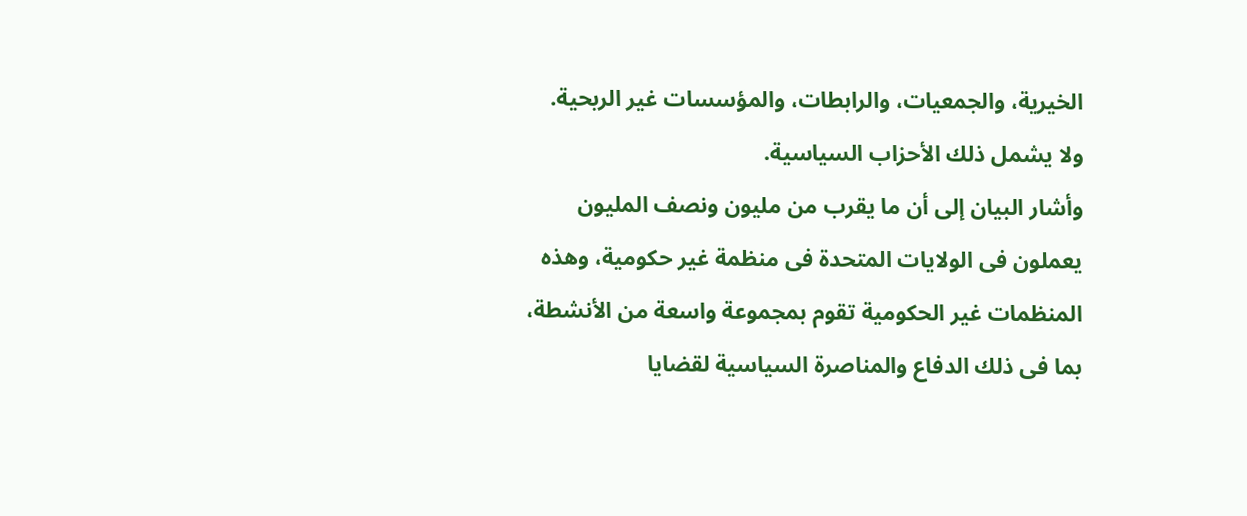الخيرية، والجمعيات، والرابطات، والمؤسسات غير الربحية. ولا يشمل ذلك الأحزاب السياسية.
وأشار البيان إلى أن ما يقرب من مليون ونصف المليون يعملون فى الولايات المتحدة فى منظمة غير حكومية، وهذه المنظمات غير الحكومية تقوم بمجموعة واسعة من الأنشطة، بما فى ذلك الدفاع والمناصرة السياسية لقضايا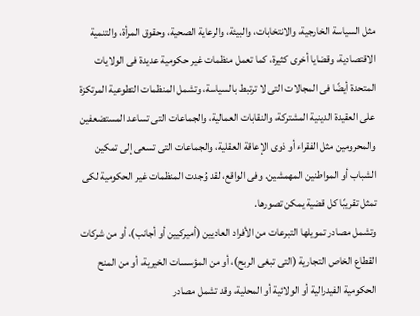مثل السياسة الخارجية، والانتخابات، والبيئة، والرعاية الصحية، وحقوق المرأة، والتنمية الاقتصادية، وقضايا أخرى كثيرة، كما تعمل منظمات غير حكومية عديدة فى الولايات المتحدة أيضًا فى المجالات التى لا ترتبط بالسياسة، وتشمل المنظمات التطوعية المرتكزة على العقيدة الدينية المشتركة، والنقابات العمالية، والجماعات التى تساعد المستضعفين والمحرومين مثل الفقراء أو ذوى الإعاقة العقلية، والجماعات التى تسعى إلى تمكين الشباب أو المواطنين المهمشين. وفى الواقع، لقد وُجدت المنظمات غير الحكومية لكى تمثل تقريبًا كل قضية يمكن تصورها.
وتشمل مصادر تمويلها التبرعات من الأفراد العاديين (أميركيين أو أجانب)، أو من شركات القطاع الخاص التجارية (التى تبغى الربح)، أو من المؤسسات الخيرية، أو من المنح الحكومية الفيدرالية أو الولائية أو المحلية، وقد تشمل مصادر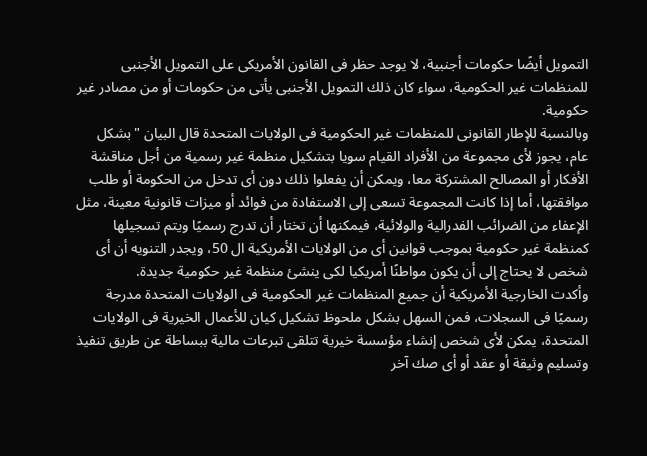التمويل أيضًا حكومات أجنبية، لا يوجد حظر فى القانون الأمريكى على التمويل الأجنبى للمنظمات غير الحكومية، سواء كان ذلك التمويل الأجنبى يأتى من حكومات أو من مصادر غير حكومية.
وبالنسبة للإطار القانونى للمنظمات غير الحكومية فى الولايات المتحدة قال البيان "بشكل عام، يجوز لأى مجموعة من الأفراد القيام سويا بتشكيل منظمة غير رسمية من أجل مناقشة الأفكار أو المصالح المشتركة معا، ويمكن أن يفعلوا ذلك دون أى تدخل من الحكومة أو طلب موافقتها، أما إذا كانت المجموعة تسعى إلى الاستفادة من فوائد أو ميزات قانونية معينة، مثل الإعفاء من الضرائب الفدرالية والولائية، فيمكنها أن تختار أن تدرج رسميًا ويتم تسجيلها كمنظمة غير حكومية بموجب قوانين أى من الولايات الأمريكية ال 50، ويجدر التنويه أن أى شخص لا يحتاج إلى أن يكون مواطنًا أمريكيا لكى ينشئ منظمة غير حكومية جديدة.
وأكدت الخارجية الأمريكية أن جميع المنظمات غير الحكومية فى الولايات المتحدة مدرجة رسميًا فى السجلات، فمن السهل بشكل ملحوظ تشكيل كيان للأعمال الخيرية فى الولايات المتحدة، يمكن لأى شخص إنشاء مؤسسة خيرية تتلقى تبرعات مالية ببساطة عن طريق تنفيذ وتسليم وثيقة أو عقد أو أى صك آخر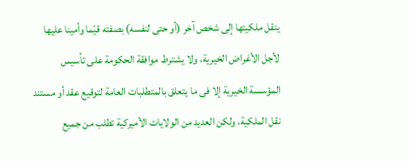ينقل ملكيتها إلى شخص آخر (أو حتى لنفسه) بصفته قيّما وأمينا عليها لأجل الأغراض الخيرية، ولا يشترط موافقة الحكومة على تأسيس المؤسسة الخيرية إلا فى ما يتعلق بالمتطلبات العامة لتوقيع عقد أو مستند نقل الملكية، ولكن العديد من الولايات الأميركية تطلب من جميع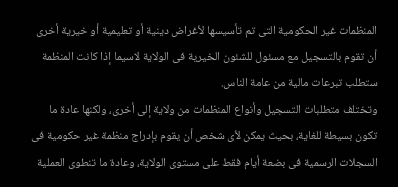المنظمات غير الحكومية التى تم تأسيسها لأغراض دينية أو تعليمية أو خيرية أخرى أن تقوم بالتسجيل مع مسئول للشئون الخيرية فى الولاية لاسيما إذا كانت المنظمة ستطلب تبرعات مالية من عامة الناس.
وتختلف متطلبات التسجيل وأنواع المنظمات من ولاية إلى أخرى، ولكنها عادة ما تكون بسيطة للغاية، بحيث يمكن لأى شخص أن يقوم بإدراج منظمة غير حكومية فى السجلات الرسمية فى بضعة أيام فقط على مستوى الولاية، وعادة ما تنطوى العملية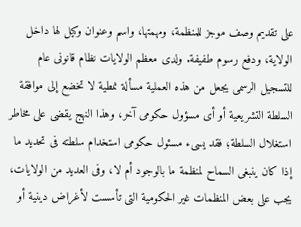على تقديم وصف موجز للمنظمة، ومهمتها، واسم وعنوان وكيل لها داخل الولاية، ودفع رسوم طفيفة. ولدى معظم الولايات نظام قانونى عام للتسجيل الرسمى يجعل من هذه العملية مسألة نمطية لا تخضع إلى موافقة السلطة التشريعية أو أى مسؤول حكومى آخر، وهذا النهج يقضى على مخاطر استغلال السلطة؛ فقد يسىء مسئول حكومى استخدام سلطته فى تحديد ما إذا كان ينبغى السماح لمنظمة ما بالوجود أم لا، وفى العديد من الولايات، يجب على بعض المنظمات غير الحكومية التى تأسست لأغراض دينية أو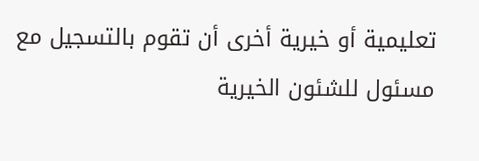تعليمية أو خيرية أخرى أن تقوم بالتسجيل مع مسئول للشئون الخيرية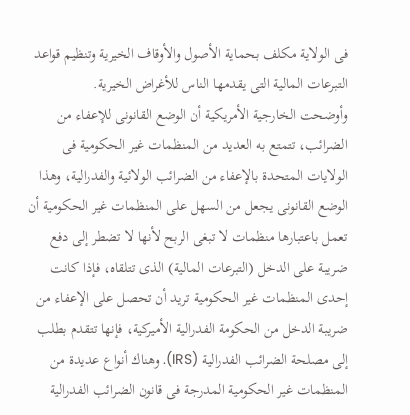فى الولاية مكلف بحماية الأصول والأوقاف الخيرية وتنظيم قواعد التبرعات المالية التى يقدمها الناس للأغراض الخيرية.
وأوضحت الخارجية الأمريكية أن الوضع القانونى للإعفاء من الضرائب، تتمتع به العديد من المنظمات غير الحكومية فى الولايات المتحدة بالإعفاء من الضرائب الولائية والفدرالية، وهذا الوضع القانونى يجعل من السهل على المنظمات غير الحكومية أن تعمل باعتبارها منظمات لا تبغى الربح لأنها لا تضطر إلى دفع ضريبة على الدخل (التبرعات المالية) الذى تتلقاه، فإذا كانت إحدى المنظمات غير الحكومية تريد أن تحصل على الإعفاء من ضريبة الدخل من الحكومة الفدرالية الأميركية، فإنها تتقدم بطلب إلى مصلحة الضرائب الفدرالية (IRS). وهناك أنواع عديدة من المنظمات غير الحكومية المدرجة فى قانون الضرائب الفدرالية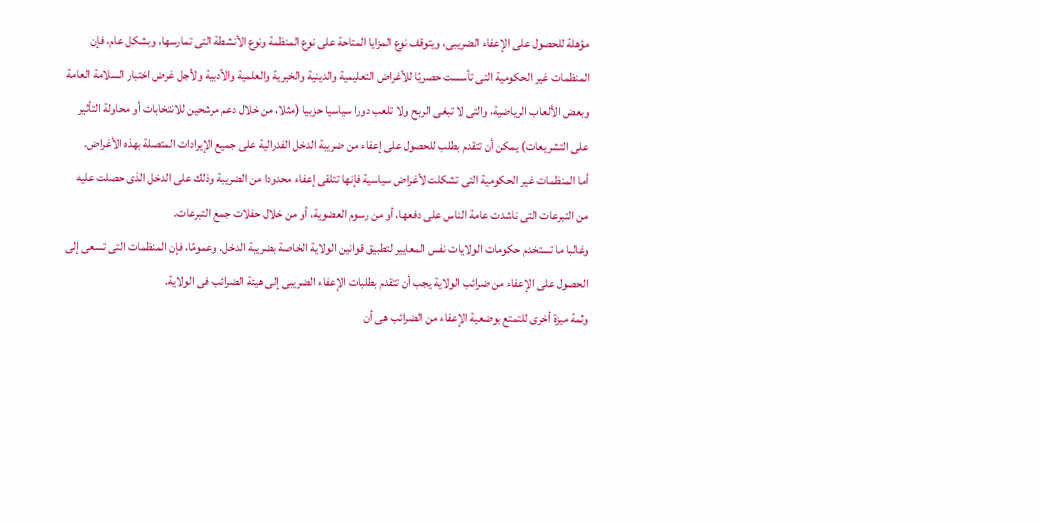مؤهلة للحصول على الإعفاء الضريبى، ويتوقف نوع المزايا المتاحة على نوع المنظمة ونوع الأنشطة التى تمارسها، وبشكل عام، فإن المنظمات غير الحكومية التى تأسست حصريًا للأغراض التعليمية والدينية والخيرية والعلمية والأدبية ولأجل غرض اختبار السلامة العامة وبعض الألعاب الرياضية، والتى لا تبغى الربح ولا تلعب دورا سياسيا حزبيا (مثلا، من خلال دعم مرشحين للانتخابات أو محاولة التأثير على التشريعات) يمكن أن تتقدم بطلب للحصول على إعفاء من ضريبة الدخل الفدرالية على جميع الإيرادات المتصلة بهذه الأغراض.
أما المنظمات غير الحكومية التى تشكلت لأغراض سياسية فإنها تتلقى إعفاء محدودا من الضريبة وذلك على الدخل الذى حصلت عليه من التبرعات التى ناشدت عامة الناس على دفعها، أو من رسوم العضوية، أو من خلال حفلات جمع التبرعات.
وغالبا ما تستخدم حكومات الولايات نفس المعايير لتطبيق قوانين الولاية الخاصة بضريبة الدخل. وعمومًا، فإن المنظمات التى تسعى إلى الحصول على الإعفاء من ضرائب الولاية يجب أن تتقدم بطلبات الإعفاء الضريبى إلى هيئة الضرائب فى الولاية.
وثمة ميزة أخرى للتمتع بوضعية الإعفاء من الضرائب هى أن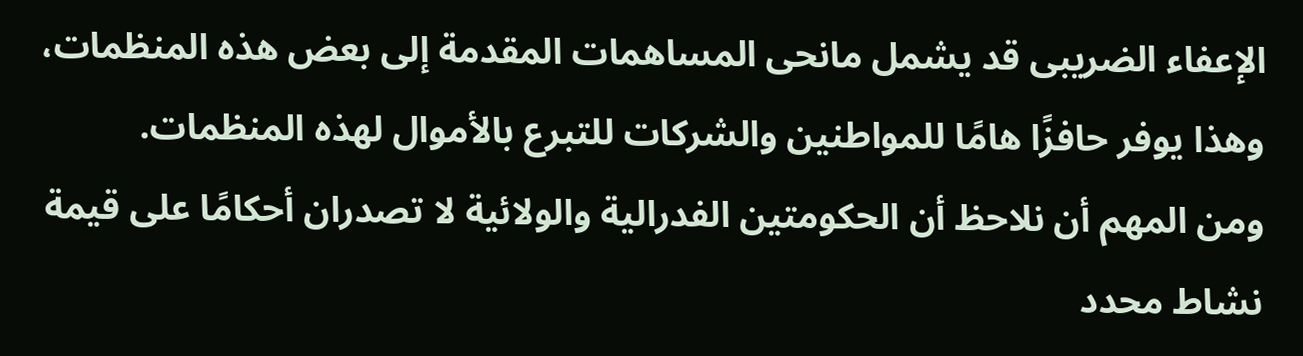الإعفاء الضريبى قد يشمل مانحى المساهمات المقدمة إلى بعض هذه المنظمات، وهذا يوفر حافزًا هامًا للمواطنين والشركات للتبرع بالأموال لهذه المنظمات.
ومن المهم أن نلاحظ أن الحكومتين الفدرالية والولائية لا تصدران أحكامًا على قيمة نشاط محدد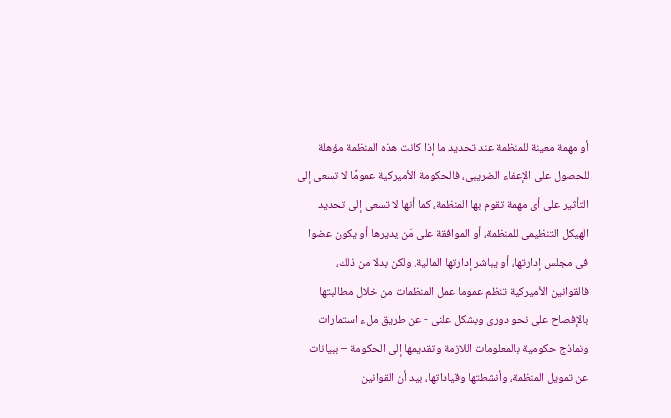أو مهمة معينة للمنظمة عند تحديد ما إذا كانت هذه المنظمة مؤهلة للحصول على الإعفاء الضريبى، فالحكومة الأميركية عمومًا لا تسعى إلى التأثير على أى مهمة تقوم بها المنظمة، كما أنها لا تسعى إلى تحديد الهيكل التنظيمى للمنظمة، أو الموافقة على مَن يديرها أو يكون عضوا فى مجلس إدارتها، أو يباشر إدارتها المالية. ولكن بدلا من ذلك، فالقوانين الأميركية تنظم عموما عمل المنظمات من خلال مطالبتها بالإفصاح على نحو دورى وبشكل علنى - عن طريق ملء استمارات ونماذج حكومية بالمعلومات اللازمة وتقديمها إلى الحكومة – ببيانات عن تمويل المنظمة، وأنشطتها وقياداتها، بيد أن القوانين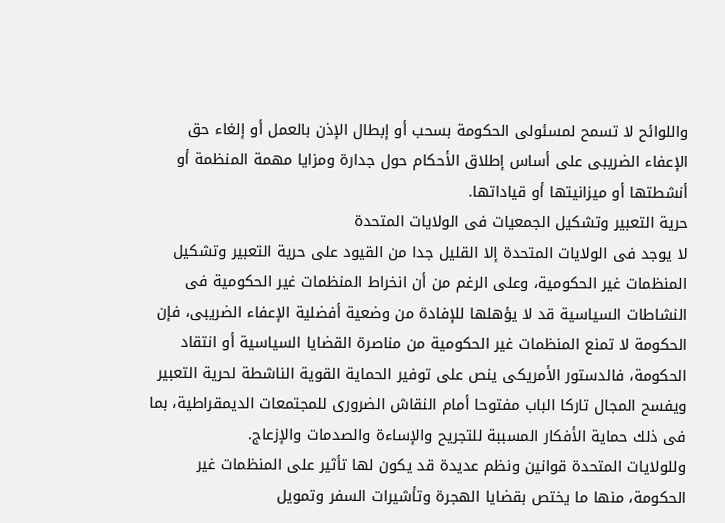واللوائح لا تسمح لمسئولى الحكومة بسحب أو إبطال الإذن بالعمل أو إلغاء حق الإعفاء الضريبى على أساس إطلاق الأحكام حول جدارة ومزايا مهمة المنظمة أو أنشطتها أو ميزانيتها أو قياداتها.
حرية التعبير وتشكيل الجمعيات فى الولايات المتحدة
لا يوجد فى الولايات المتحدة إلا القليل جدا من القيود على حرية التعبير وتشكيل المنظمات غير الحكومية، وعلى الرغم من أن انخراط المنظمات غير الحكومية فى النشاطات السياسية قد لا يؤهلها للإفادة من وضعية أفضلية الإعفاء الضريبى، فإن الحكومة لا تمنع المنظمات غير الحكومية من مناصرة القضايا السياسية أو انتقاد الحكومة، فالدستور الأمريكى ينص على توفير الحماية القوية الناشطة لحرية التعبير ويفسح المجال تاركا الباب مفتوحا أمام النقاش الضرورى للمجتمعات الديمقراطية، بما فى ذلك حماية الأفكار المسببة للتجريح والإساءة والصدمات والإزعاج.
وللولايات المتحدة قوانين ونظم عديدة قد يكون لها تأثير على المنظمات غير الحكومة، منها ما يختص بقضايا الهجرة وتأشيرات السفر وتمويل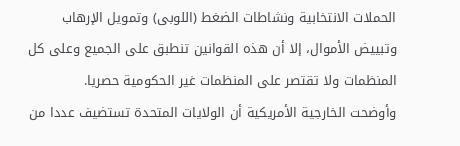الحملات الانتخابية ونشاطات الضغط (اللوبى) وتمويل الإرهاب وتبييض الأموال، إلا أن هذه القوانين تنطبق على الجميع وعلى كل المنظمات ولا تقتصر على المنظمات غير الحكومية حصريا.
وأوضحت الخارجية الأمريكية أن الولايات المتحدة تستضيف عددا من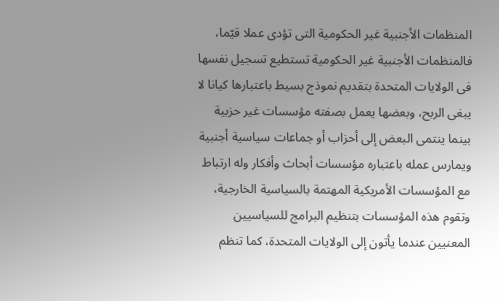المنظمات الأجنبية غير الحكومية التى تؤدى عملا قيّما، فالمنظمات الأجنبية غير الحكومية تستطيع تسجيل نفسها فى الولايات المتحدة بتقديم نموذج بسيط باعتبارها كيانا لا يبغى الربح، وبعضها يعمل بصفته مؤسسات غير حزبية بينما ينتمى البعض إلى أحزاب أو جماعات سياسية أجنبية ويمارس عمله باعتباره مؤسسات أبحاث وأفكار وله ارتباط مع المؤسسات الأمريكية المهتمة بالسياسية الخارجية، وتقوم هذه المؤسسات بتنظيم البرامج للسياسيين المعنيين عندما يأتون إلى الولايات المتحدة، كما تنظم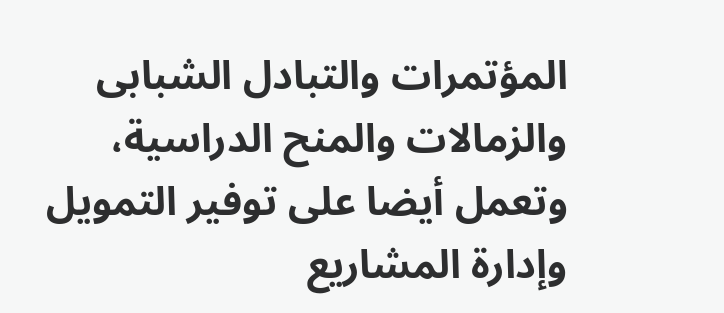المؤتمرات والتبادل الشبابى والزمالات والمنح الدراسية، وتعمل أيضا على توفير التمويل وإدارة المشاريع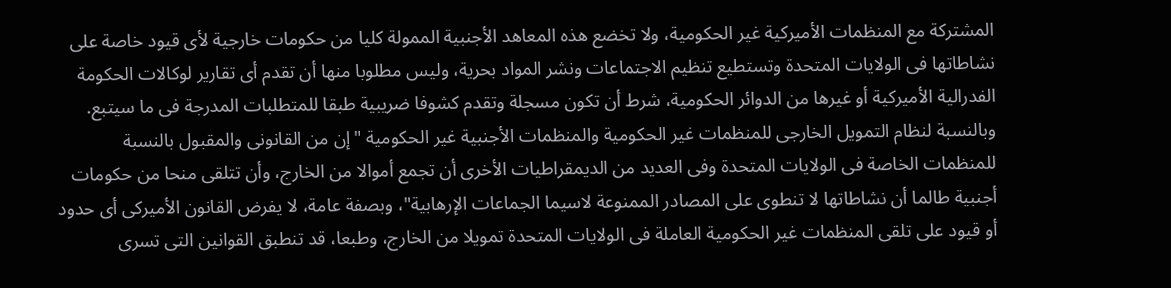المشتركة مع المنظمات الأميركية غير الحكومية، ولا تخضع هذه المعاهد الأجنبية الممولة كليا من حكومات خارجية لأى قيود خاصة على نشاطاتها فى الولايات المتحدة وتستطيع تنظيم الاجتماعات ونشر المواد بحرية، وليس مطلوبا منها أن تقدم أى تقارير لوكالات الحكومة الفدرالية الأميركية أو غيرها من الدوائر الحكومية، شرط أن تكون مسجلة وتقدم كشوفا ضريبية طبقا للمتطلبات المدرجة فى ما سيتبع.
وبالنسبة لنظام التمويل الخارجى للمنظمات غير الحكومية والمنظمات الأجنبية غير الحكومية "إن من القانونى والمقبول بالنسبة للمنظمات الخاصة فى الولايات المتحدة وفى العديد من الديمقراطيات الأخرى أن تجمع أموالا من الخارج، وأن تتلقى منحا من حكومات أجنبية طالما أن نشاطاتها لا تنطوى على المصادر الممنوعة لاسيما الجماعات الإرهابية"، وبصفة عامة، لا يفرض القانون الأميركى أى حدود أو قيود على تلقى المنظمات غير الحكومية العاملة فى الولايات المتحدة تمويلا من الخارج، وطبعا، قد تنطبق القوانين التى تسرى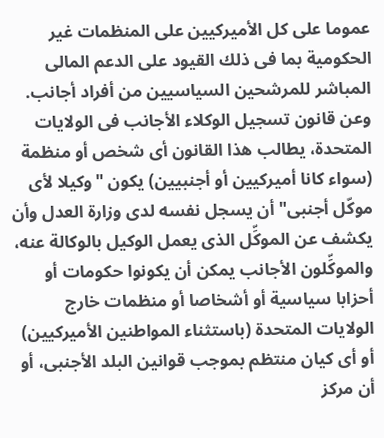عموما على كل الأميركيين على المنظمات غير الحكومية بما فى ذلك القيود على الدعم المالى المباشر للمرشحين السياسيين من أفراد أجانب.
وعن قانون تسجيل الوكلاء الأجانب فى الولايات المتحدة، يطالب هذا القانون أى شخص أو منظمة (سواء كانا أميركيين أو أجنبيين) يكون "وكيلا لأى موكّل أجنبى" أن يسجل نفسه لدى وزارة العدل وأن يكشف عن الموكِّل الذى يعمل الوكيل بالوكالة عنه، والموكِّلون الأجانب يمكن أن يكونوا حكومات أو أحزابا سياسية أو أشخاصا أو منظمات خارج الولايات المتحدة (باستثناء المواطنين الأميركيين) أو أى كيان منتظم بموجب قوانين البلد الأجنبى، أو أن مركز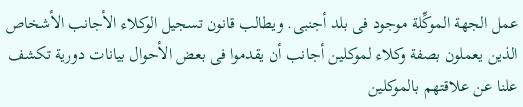عمل الجهة الموكِّلة موجود فى بلد أجنبى. ويطالب قانون تسجيل الوكلاء الأجانب الأشخاص الذين يعملون بصفة وكلاء لموكلين أجانب أن يقدموا فى بعض الأحوال بيانات دورية تكشف علنا عن علاقتهم بالموكلين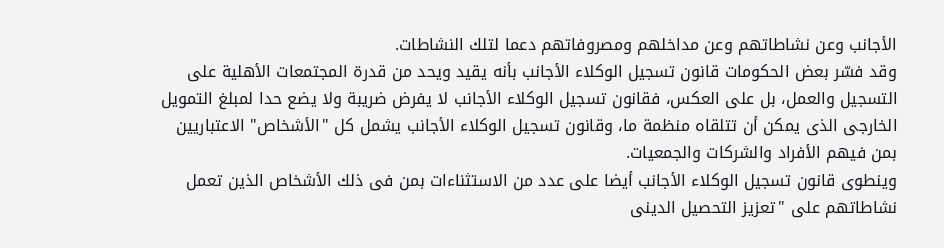الأجانب وعن نشاطاتهم وعن مداخلهم ومصروفاتهم دعما لتلك النشاطات.
وقد فسّر بعض الحكومات قانون تسجيل الوكلاء الأجانب بأنه يقيد ويحد من قدرة المجتمعات الأهلية على التسجيل والعمل، بل على العكس، فقانون تسجيل الوكلاء الأجانب لا يفرض ضريبة ولا يضع حدا لمبلغ التمويل الخارجى الذى يمكن أن تتلقاه منظمة ما، وقانون تسجيل الوكلاء الأجانب يشمل كل "الأشخاص" الاعتباريين بمن فيهم الأفراد والشركات والجمعيات.
وينطوى قانون تسجيل الوكلاء الأجانب أيضا على عدد من الاستثناءات بمن فى ذلك الأشخاص الذين تعمل نشاطاتهم على "تعزيز التحصيل الدينى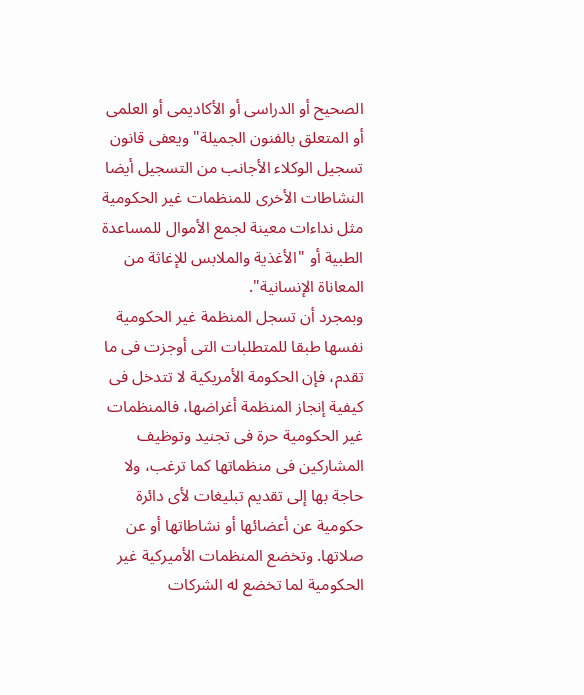الصحيح أو الدراسى أو الأكاديمى أو العلمى أو المتعلق بالفنون الجميلة" ويعفى قانون تسجيل الوكلاء الأجانب من التسجيل أيضا النشاطات الأخرى للمنظمات غير الحكومية مثل نداءات معينة لجمع الأموال للمساعدة الطبية أو "الأغذية والملابس للإغاثة من المعاناة الإنسانية".
وبمجرد أن تسجل المنظمة غير الحكومية نفسها طبقا للمتطلبات التى أوجزت فى ما تقدم، فإن الحكومة الأمريكية لا تتدخل فى كيفية إنجاز المنظمة أغراضها، فالمنظمات غير الحكومية حرة فى تجنيد وتوظيف المشاركين فى منظماتها كما ترغب، ولا حاجة بها إلى تقديم تبليغات لأى دائرة حكومية عن أعضائها أو نشاطاتها أو عن صلاتها. وتخضع المنظمات الأميركية غير الحكومية لما تخضع له الشركات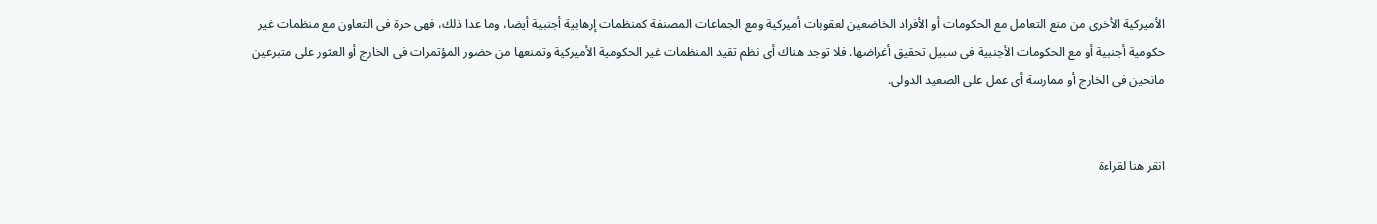الأميركية الأخرى من منع التعامل مع الحكومات أو الأفراد الخاضعين لعقوبات أميركية ومع الجماعات المصنفة كمنظمات إرهابية أجنبية أيضا، وما عدا ذلك، فهى حرة فى التعاون مع منظمات غير حكومية أجنبية أو مع الحكومات الأجنبية فى سبيل تحقيق أغراضها. فلا توجد هناك أى نظم تقيد المنظمات غير الحكومية الأميركية وتمنعها من حضور المؤتمرات فى الخارج أو العثور على متبرعين مانحين فى الخارج أو ممارسة أى عمل على الصعيد الدولى.


انقر هنا لقراءة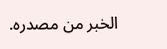الخبر من مصدره.